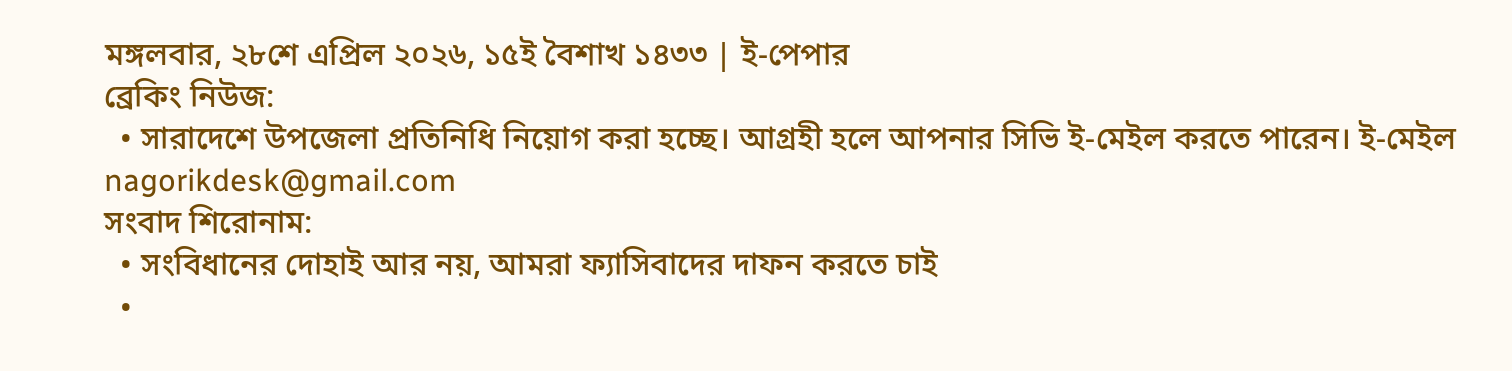মঙ্গলবার, ২৮শে এপ্রিল ২০২৬, ১৫ই বৈশাখ ১৪৩৩ | ই-পেপার
ব্রেকিং নিউজ:
  • সারাদেশে উপজেলা প্রতিনিধি নিয়োগ করা হচ্ছে। আগ্রহী হলে আপনার সিভি ই-মেইল করতে পারেন। ই-মেইল nagorikdesk@gmail.com
সংবাদ শিরোনাম:
  • সংবিধানের দোহাই আর নয়, আমরা ফ্যাসিবাদের দাফন করতে চাই
  •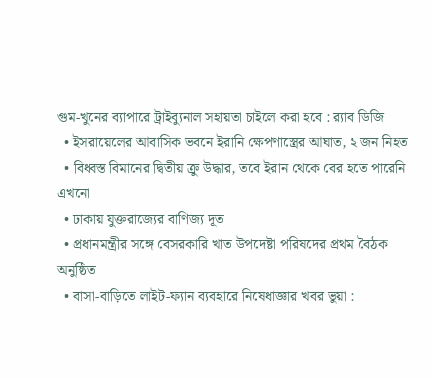গুম-খুনের ব্যাপারে ট্রাইব্যুনাল সহায়তা চাইলে করা হবে : র‍্যাব ডিজি
  • ইসরায়েলের আবাসিক ভবনে ইরানি ক্ষেপণাস্ত্রের আঘাত, ২ জন নিহত
  • বিধ্বস্ত বিমানের দ্বিতীয় ক্রু উদ্ধার, তবে ইরান থেকে বের হতে পারেনি এখনো
  • ঢাকায় যুক্তরাজ্যের বাণিজ্য দূত
  • প্রধানমন্ত্রীর সঙ্গে বেসরকারি খাত উপদেষ্টা পরিষদের প্রথম বৈঠক অনুষ্ঠিত
  • বাসা-বাড়িতে লাইট-ফ্যান ব্যবহারে নিষেধাজ্ঞার খবর ভুয়া :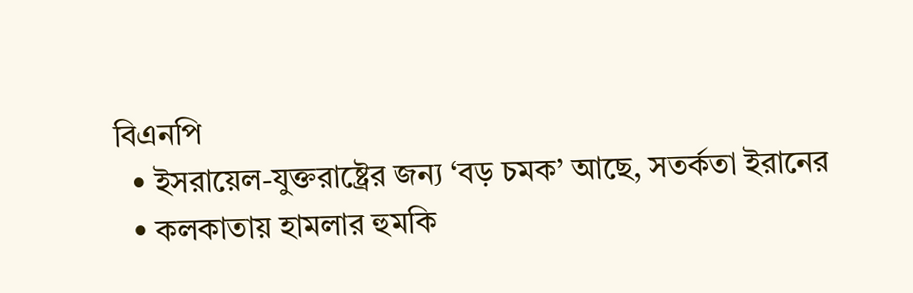বিএনপি
  • ইসরায়েল-যুক্তরাষ্ট্রের জন্য ‘বড় চমক’ আছে, সতর্কতা ইরানের
  • কলকাতায় হামলার হুমকি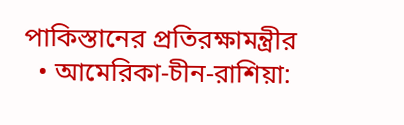পাকিস্তানের প্রতিরক্ষামন্ত্রীর
  • আমেরিকা-চীন-রাশিয়া: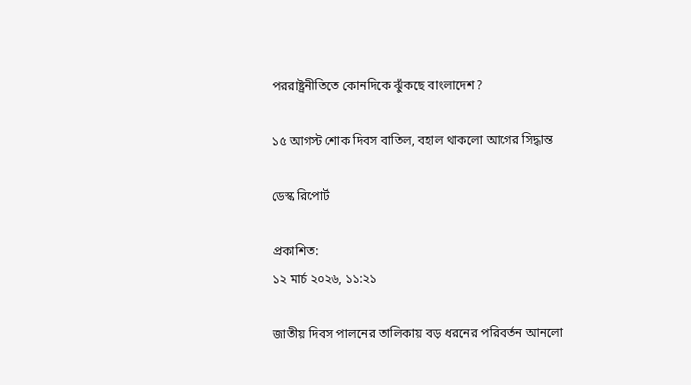পররাষ্ট্রনীতিতে কোনদিকে ঝুঁকছে বাংলাদেশ?

১৫ আগস্ট শোক দিবস বাতিল, বহাল থাকলো আগের সিদ্ধান্ত

ডেস্ক রিপোর্ট

প্রকাশিত:
১২ মার্চ ২০২৬, ১১:২১

জাতীয় দিবস পালনের তালিকায় বড় ধরনের পরিবর্তন আনলো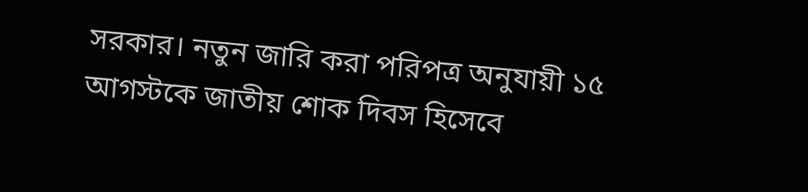সরকার। নতুন জারি করা পরিপত্র অনুযায়ী ১৫ আগস্টকে জাতীয় শোক দিবস হিসেবে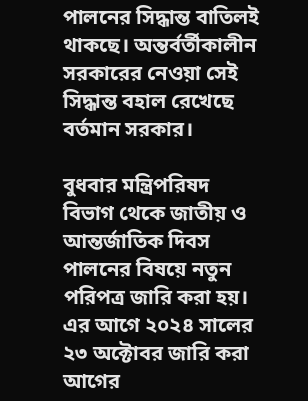পালনের সিদ্ধান্ত বাতিলই থাকছে। অন্তর্বর্তীকালীন সরকারের নেওয়া সেই সিদ্ধান্ত বহাল রেখেছে বর্তমান সরকার।

বুধবার মন্ত্রিপরিষদ বিভাগ থেকে জাতীয় ও আন্তর্জাতিক দিবস পালনের বিষয়ে নতুন পরিপত্র জারি করা হয়। এর আগে ২০২৪ সালের ২৩ অক্টোবর জারি করা আগের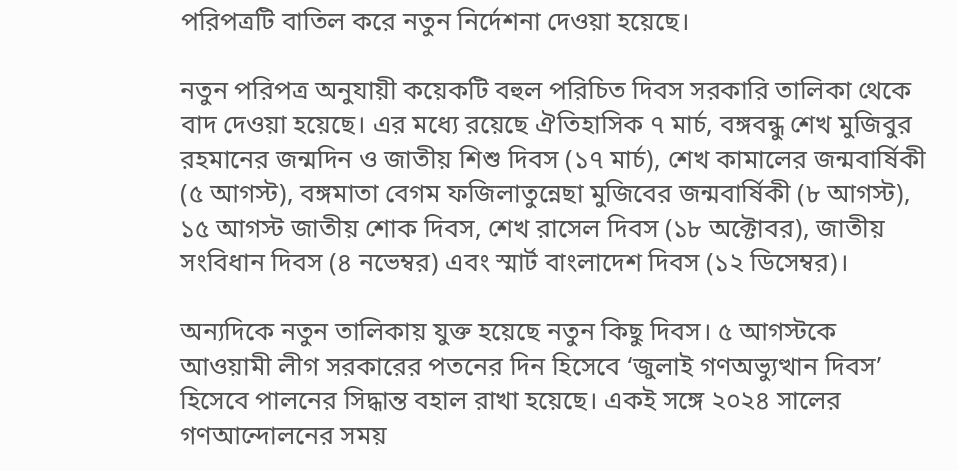পরিপত্রটি বাতিল করে নতুন নির্দেশনা দেওয়া হয়েছে।

নতুন পরিপত্র অনুযায়ী কয়েকটি বহুল পরিচিত দিবস সরকারি তালিকা থেকে বাদ দেওয়া হয়েছে। এর মধ্যে রয়েছে ঐতিহাসিক ৭ মার্চ, বঙ্গবন্ধু শেখ মুজিবুর রহমানের জন্মদিন ও জাতীয় শিশু দিবস (১৭ মার্চ), শেখ কামালের জন্মবার্ষিকী (৫ আগস্ট), বঙ্গমাতা বেগম ফজিলাতুন্নেছা মুজিবের জন্মবার্ষিকী (৮ আগস্ট), ১৫ আগস্ট জাতীয় শোক দিবস, শেখ রাসেল দিবস (১৮ অক্টোবর), জাতীয় সংবিধান দিবস (৪ নভেম্বর) এবং স্মার্ট বাংলাদেশ দিবস (১২ ডিসেম্বর)।

অন্যদিকে নতুন তালিকায় যুক্ত হয়েছে নতুন কিছু দিবস। ৫ আগস্টকে আওয়ামী লীগ সরকারের পতনের দিন হিসেবে ‘জুলাই গণঅভ্যুত্থান দিবস’ হিসেবে পালনের সিদ্ধান্ত বহাল রাখা হয়েছে। একই সঙ্গে ২০২৪ সালের গণআন্দোলনের সময়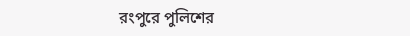রংপুরে পুলিশের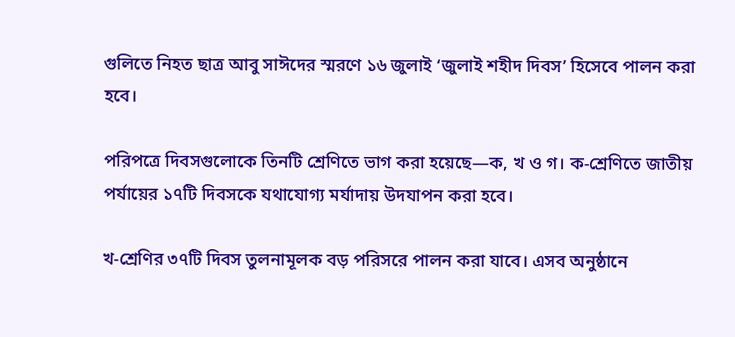গুলিতে নিহত ছাত্র আবু সাঈদের স্মরণে ১৬ জুলাই ‘জুলাই শহীদ দিবস’ হিসেবে পালন করা হবে।

পরিপত্রে দিবসগুলোকে তিনটি শ্রেণিতে ভাগ করা হয়েছে—ক, খ ও গ। ক-শ্রেণিতে জাতীয় পর্যায়ের ১৭টি দিবসকে যথাযোগ্য মর্যাদায় উদযাপন করা হবে।

খ-শ্রেণির ৩৭টি দিবস তুলনামূলক বড় পরিসরে পালন করা যাবে। এসব অনুষ্ঠানে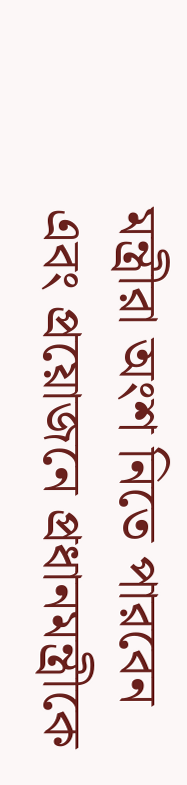মন্ত্রীরা অংশ নিতে পারবেন এবং প্রয়োজনে প্রধানমন্ত্রীকে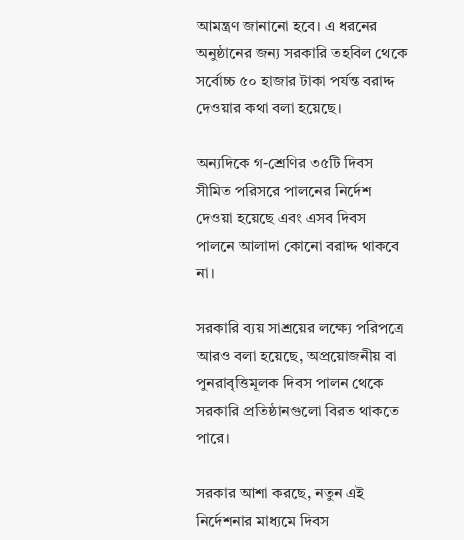আমন্ত্রণ জানানো হবে। এ ধরনের অনুষ্ঠানের জন্য সরকারি তহবিল থেকে সর্বোচ্চ ৫০ হাজার টাকা পর্যন্ত বরাদ্দ দেওয়ার কথা বলা হয়েছে।

অন্যদিকে গ-শ্রেণির ৩৫টি দিবস সীমিত পরিসরে পালনের নির্দেশ দেওয়া হয়েছে এবং এসব দিবস পালনে আলাদা কোনো বরাদ্দ থাকবে না।

সরকারি ব্যয় সাশ্রয়ের লক্ষ্যে পরিপত্রে আরও বলা হয়েছে, অপ্রয়োজনীয় বা পুনরাবৃত্তিমূলক দিবস পালন থেকে সরকারি প্রতিষ্ঠানগুলো বিরত থাকতে পারে।

সরকার আশা করছে, নতুন এই নির্দেশনার মাধ্যমে দিবস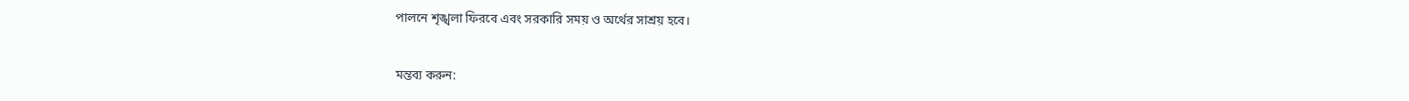পালনে শৃঙ্খলা ফিরবে এবং সরকারি সময় ও অর্থের সাশ্রয় হবে।


মন্তব্য করুন: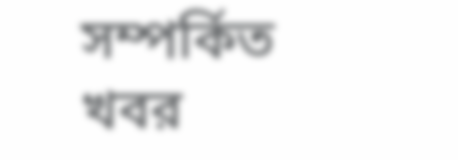সম্পর্কিত খবর